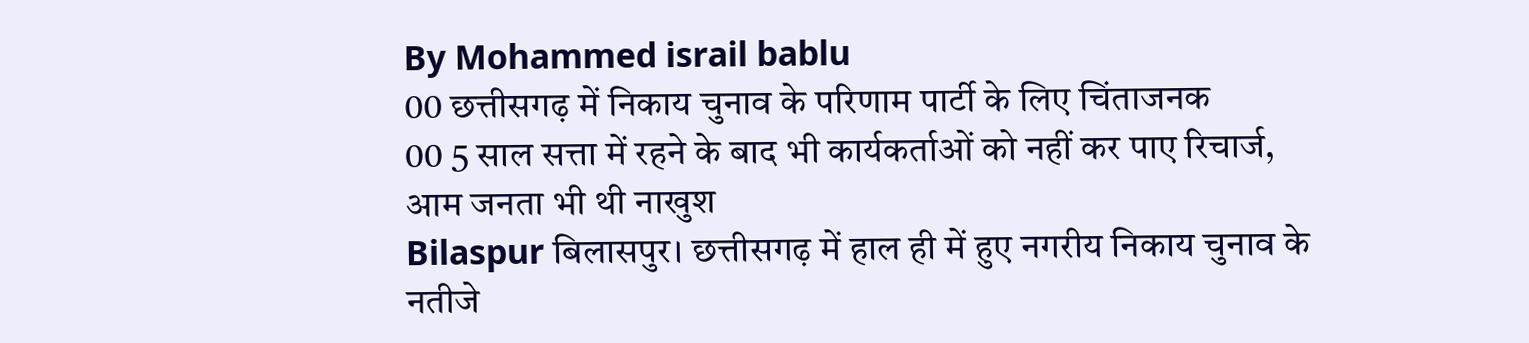By Mohammed israil bablu
00 छत्तीसगढ़ में निकाय चुनाव के परिणाम पार्टी के लिए चिंताजनक
00 5 साल सत्ता में रहने के बाद भी कार्यकर्ताओं को नहीं कर पाए रिचार्ज, आम जनता भी थी नाखुश
Bilaspur बिलासपुर। छत्तीसगढ़ में हाल ही में हुए नगरीय निकाय चुनाव के नतीजे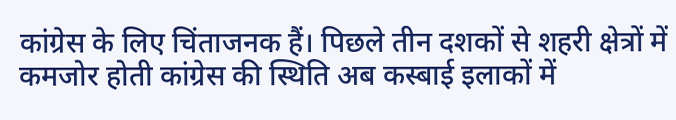कांग्रेस के लिए चिंताजनक हैं। पिछले तीन दशकों से शहरी क्षेत्रों में कमजोर होती कांग्रेस की स्थिति अब कस्बाई इलाकों में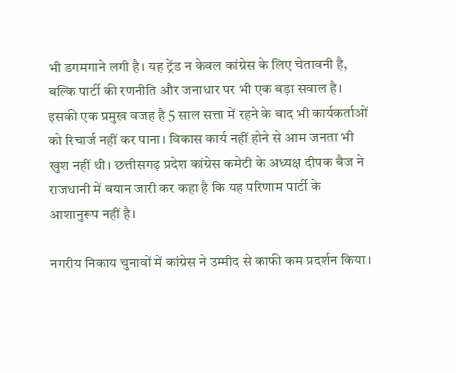भी डगमगाने लगी है। यह ट्रेंड न केवल कांग्रेस के लिए चेतावनी है, बल्कि पार्टी की रणनीति और जनाधार पर भी एक बड़ा सवाल है। इसकी एक प्रमुख वजह है 5 साल सत्ता में रहने के बाद भी कार्यकर्ताओं को रिचार्ज नहीं कर पाना। विकास कार्य नहीं होने से आम जनता भी खुश नहीं थी। छत्तीसगढ़ प्रदेश कांग्रेस कमेटी के अध्यक्ष दीपक बैज ने राजधानी में बयान जारी कर कहा है कि यह परिणाम पार्टी के आशानुरूप नहीं है।

नगरीय निकाय चुनावों में कांग्रेस ने उम्मीद से काफी कम प्रदर्शन किया।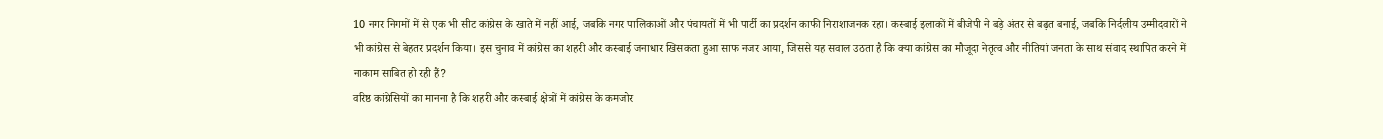10 नगर निगमों में से एक भी सीट कांग्रेस के खाते में नहीं आई, जबकि नगर पालिकाओं और पंचायतों में भी पार्टी का प्रदर्शन काफी निराशाजनक रहा। कस्बाई इलाकों में बीजेपी ने बड़े अंतर से बढ़त बनाई, जबकि निर्दलीय उम्मीदवारों ने भी कांग्रेस से बेहतर प्रदर्शन किया। इस चुनाव में कांग्रेस का शहरी और कस्बाई जनाधार खिसकता हुआ साफ नजर आया, जिससे यह सवाल उठता है कि क्या कांग्रेस का मौजूदा नेतृत्व और नीतियां जनता के साथ संवाद स्थापित करने में नाकाम साबित हो रही हैं?
वरिष्ठ कांग्रेसियों का मानना है कि शहरी और कस्बाई क्षेत्रों में कांग्रेस के कमजोर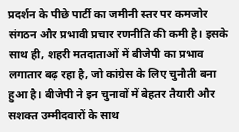प्रदर्शन के पीछे पार्टी का जमीनी स्तर पर कमजोर संगठन और प्रभावी प्रचार रणनीति की कमी है। इसके साथ ही, शहरी मतदाताओं में बीजेपी का प्रभाव लगातार बढ़ रहा है, जो कांग्रेस के लिए चुनौती बना हुआ है। बीजेपी ने इन चुनावों में बेहतर तैयारी और सशक्त उम्मीदवारों के साथ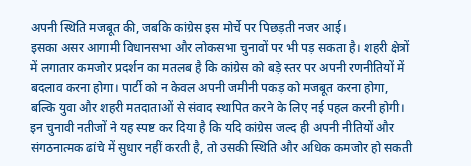अपनी स्थिति मजबूत की, जबकि कांग्रेस इस मोर्चे पर पिछड़ती नजर आई।
इसका असर आगामी विधानसभा और लोकसभा चुनावों पर भी पड़ सकता है। शहरी क्षेत्रों में लगातार कमजोर प्रदर्शन का मतलब है कि कांग्रेस को बड़े स्तर पर अपनी रणनीतियों में बदलाव करना होगा। पार्टी को न केवल अपनी जमीनी पकड़ को मजबूत करना होगा, बल्कि युवा और शहरी मतदाताओं से संवाद स्थापित करने के लिए नई पहल करनी होगी।
इन चुनावी नतीजों ने यह स्पष्ट कर दिया है कि यदि कांग्रेस जल्द ही अपनी नीतियों और संगठनात्मक ढांचे में सुधार नहीं करती है, तो उसकी स्थिति और अधिक कमजोर हो सकती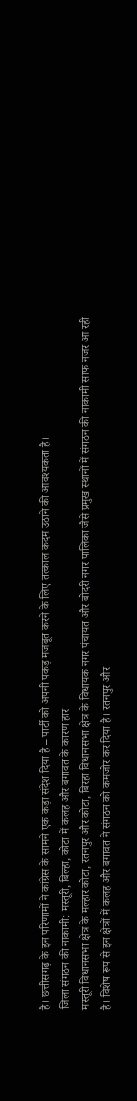है। छत्तीसगढ़ के इन परिणामों ने कांग्रेस के सामने एक कड़ा संदेश दिया है – पार्टी को अपनी पकड़ मजबूत करने के लिए तत्काल कदम उठाने की आवश्यकता है।
जिला संगठन की नाकामी: मस्तूरी, बिल्हा, कोटा में कलह और बगावत के कारण हार
मस्तूरी विधानसभा क्षेत्र के मल्हार कोटा, रतनपुर और कोटा, बिरहा विधानसभा क्षेत्र के विधायक नगर पंचायत और बोदरी नगर पालिका जैसे प्रमुख स्थानों में संगठन की नाकामी साफ नजर आ रही है। विशेष रूप से इन क्षेत्रों में कलह और बगावत ने संगठन को कमजोर कर दिया है। रतनपुर और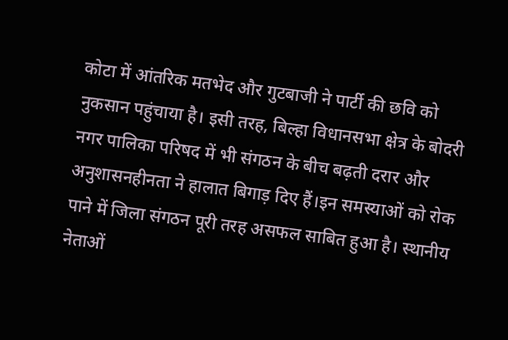कोटा में आंतरिक मतभेद और गुटबाजी ने पार्टी की छवि को नुकसान पहुंचाया है। इसी तरह, बिल्हा विधानसभा क्षेत्र के बोदरी नगर पालिका परिषद में भी संगठन के बीच बढ़ती दरार और अनुशासनहीनता ने हालात बिगाड़ दिए हैं।इन समस्याओं को रोक पाने में जिला संगठन पूरी तरह असफल साबित हुआ है। स्थानीय नेताओं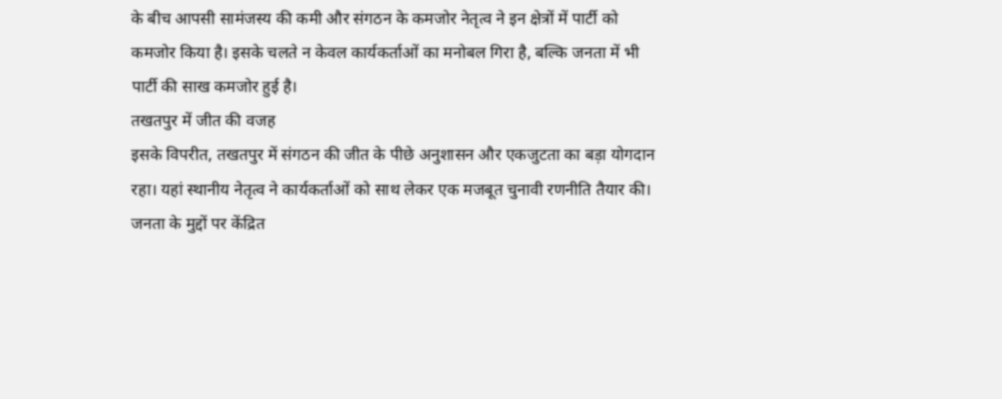के बीच आपसी सामंजस्य की कमी और संगठन के कमजोर नेतृत्व ने इन क्षेत्रों में पार्टी को कमजोर किया है। इसके चलते न केवल कार्यकर्ताओं का मनोबल गिरा है, बल्कि जनता में भी पार्टी की साख कमजोर हुई है।
तखतपुर में जीत की वजह
इसके विपरीत, तखतपुर में संगठन की जीत के पीछे अनुशासन और एकजुटता का बड़ा योगदान रहा। यहां स्थानीय नेतृत्व ने कार्यकर्ताओं को साथ लेकर एक मजबूत चुनावी रणनीति तैयार की। जनता के मुद्दों पर केंद्रित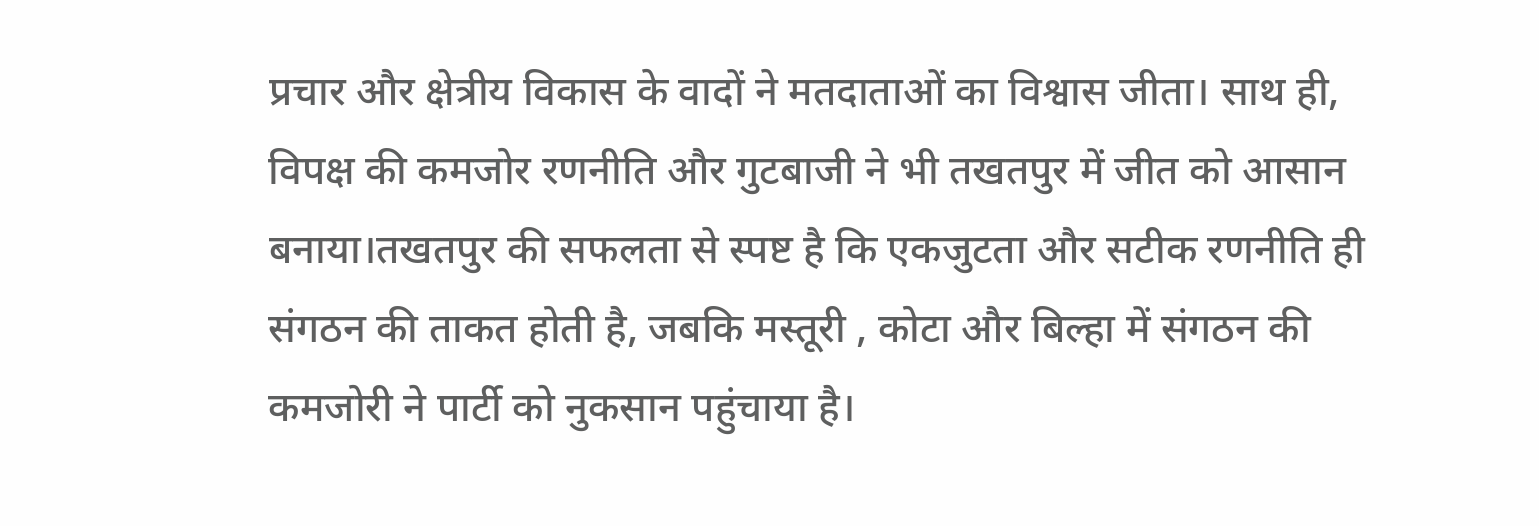प्रचार और क्षेत्रीय विकास के वादों ने मतदाताओं का विश्वास जीता। साथ ही, विपक्ष की कमजोर रणनीति और गुटबाजी ने भी तखतपुर में जीत को आसान बनाया।तखतपुर की सफलता से स्पष्ट है कि एकजुटता और सटीक रणनीति ही संगठन की ताकत होती है, जबकि मस्तूरी , कोटा और बिल्हा में संगठन की कमजोरी ने पार्टी को नुकसान पहुंचाया है।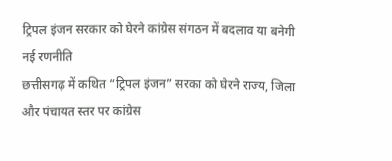ट्रिपल इंजन सरकार को घेरने कांग्रेस संगठन में बदलाव या बनेगी नई रणनीति
छत्तीसगढ़ में कथित “ट्रिपल इंजन” सरका को घेरने राज्य, जिला और पंचायत स्तर पर कांग्रेस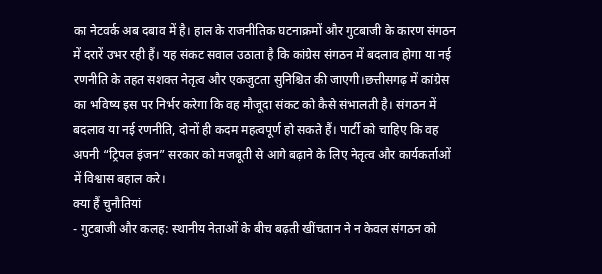का नेटवर्क अब दबाव में है। हाल के राजनीतिक घटनाक्रमों और गुटबाजी के कारण संगठन में दरारें उभर रही हैं। यह संकट सवाल उठाता है कि कांग्रेस संगठन में बदलाव होगा या नई रणनीति के तहत सशक्त नेतृत्व और एकजुटता सुनिश्चित की जाएगी।छत्तीसगढ़ में कांग्रेस का भविष्य इस पर निर्भर करेगा कि वह मौजूदा संकट को कैसे संभालती है। संगठन में बदलाव या नई रणनीति, दोनों ही कदम महत्वपूर्ण हो सकते हैं। पार्टी को चाहिए कि वह अपनी “ट्रिपल इंजन” सरकार को मजबूती से आगे बढ़ाने के लिए नेतृत्व और कार्यकर्ताओं में विश्वास बहाल करे।
क्या हैं चुनौतियां
- गुटबाजी और कलह: स्थानीय नेताओं के बीच बढ़ती खींचतान ने न केवल संगठन को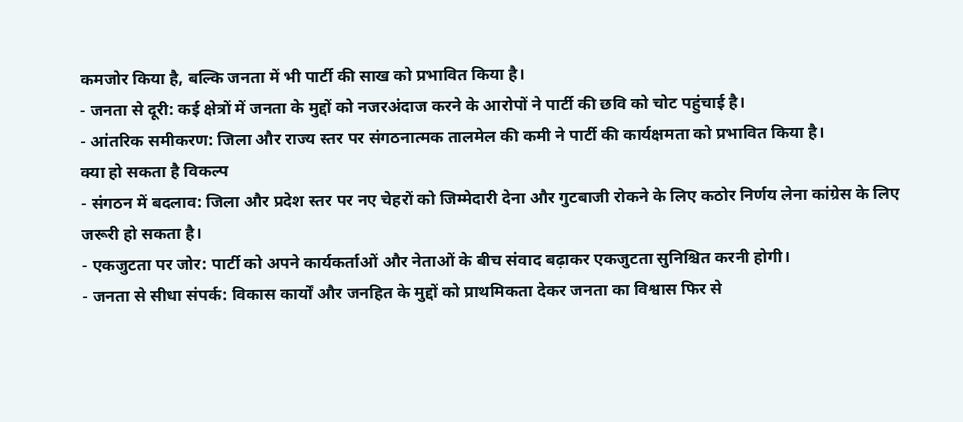कमजोर किया है, बल्कि जनता में भी पार्टी की साख को प्रभावित किया है।
- जनता से दूरी: कई क्षेत्रों में जनता के मुद्दों को नजरअंदाज करने के आरोपों ने पार्टी की छवि को चोट पहुंचाई है।
- आंतरिक समीकरण: जिला और राज्य स्तर पर संगठनात्मक तालमेल की कमी ने पार्टी की कार्यक्षमता को प्रभावित किया है।
क्या हो सकता है विकल्प
- संगठन में बदलाव: जिला और प्रदेश स्तर पर नए चेहरों को जिम्मेदारी देना और गुटबाजी रोकने के लिए कठोर निर्णय लेना कांग्रेस के लिए जरूरी हो सकता है।
- एकजुटता पर जोर: पार्टी को अपने कार्यकर्ताओं और नेताओं के बीच संवाद बढ़ाकर एकजुटता सुनिश्चित करनी होगी।
- जनता से सीधा संपर्क: विकास कार्यों और जनहित के मुद्दों को प्राथमिकता देकर जनता का विश्वास फिर से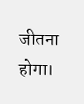जीतना होगा।